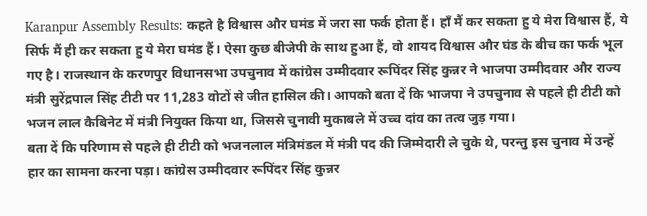Karanpur Assembly Results: कहते है विश्वास और घमंड में जरा सा फर्क होता हैं। हाँ मैं कर सकता हु ये मेरा विश्वास हैं, ये सिर्फ मैं ही कर सकता हु ये मेरा घमंड हैं। ऐसा कुछ बीजेपी के साथ हुआ हैं, वो शायद विश्वास और घंड के बीच का फर्क भूल गए है। राजस्थान के करणपुर विधानसभा उपचुनाव में कांग्रेस उम्मीदवार रूपिंदर सिंह कुन्नर ने भाजपा उम्मीदवार और राज्य मंत्री सुरेंद्रपाल सिंह टीटी पर 11,283 वोटों से जीत हासिल की। आपको बता दें कि भाजपा ने उपचुनाव से पहले ही टीटी को भजन लाल कैबिनेट में मंत्री नियुक्त किया था, जिससे चुनावी मुकाबले में उच्च दांव का तत्व जुड़ गया।
बता दें कि परिणाम से पहले ही टीटी को भजनलाल मंत्रिमंडल में मंत्री पद की जिम्मेदारी ले चुके थे, परन्तु इस चुनाव में उन्हें हार का सामना करना पड़ा। कांग्रेस उम्मीदवार रूपिंदर सिंह कुन्नर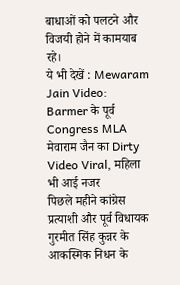बाधाओं को पलटने और विजयी होने में कामयाब रहे।
ये भी देखें : Mewaram Jain Video: Barmer के पूर्व Congress MLA मेवाराम जैन का Dirty Video Viral, महिला भी आई नजर
पिछले महीने कांग्रेस प्रत्याशी और पूर्व विधायक गुरमीत सिंह कुन्नर के आकस्मिक निधन के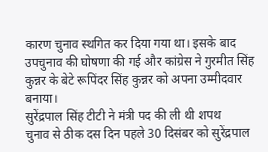कारण चुनाव स्थगित कर दिया गया था। इसके बाद उपचुनाव की घोषणा की गई और कांग्रेस ने गुरमीत सिंह कुन्नर के बेटे रूपिंदर सिंह कुन्नर को अपना उम्मीदवार बनाया।
सुरेंद्रपाल सिंह टीटी ने मंत्री पद की ली थी शपथ
चुनाव से ठीक दस दिन पहले 30 दिसंबर को सुरेंद्रपाल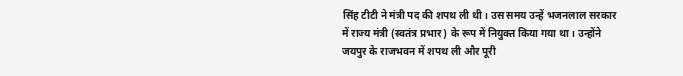सिंह टीटी ने मंत्री पद की शपथ ली थी। उस समय उन्हें भजनलाल सरकार में राज्य मंत्री (स्वतंत्र प्रभार) के रूप में नियुक्त किया गया था। उन्होंने जयपुर के राजभवन में शपथ ली और पूरी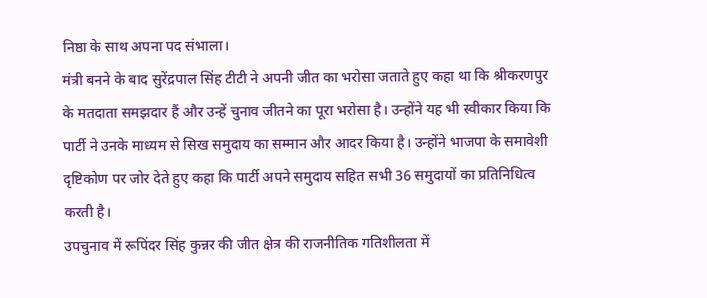निष्ठा के साथ अपना पद संभाला।
मंत्री बनने के बाद सुरेंद्रपाल सिंह टीटी ने अपनी जीत का भरोसा जताते हुए कहा था कि श्रीकरणपुर के मतदाता समझदार हैं और उन्हें चुनाव जीतने का पूरा भरोसा है। उन्होंने यह भी स्वीकार किया कि पार्टी ने उनके माध्यम से सिख समुदाय का सम्मान और आदर किया है। उन्होंने भाजपा के समावेशी दृष्टिकोण पर जोर देते हुए कहा कि पार्टी अपने समुदाय सहित सभी 36 समुदायों का प्रतिनिधित्व करती है।
उपचुनाव में रूपिंदर सिंह कुन्नर की जीत क्षेत्र की राजनीतिक गतिशीलता में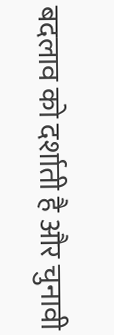बदलाव को दर्शाती है और चुनावी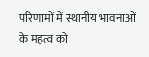परिणामों में स्थानीय भावनाओं के महत्व को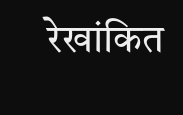रेखांकित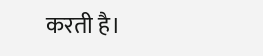करती है।